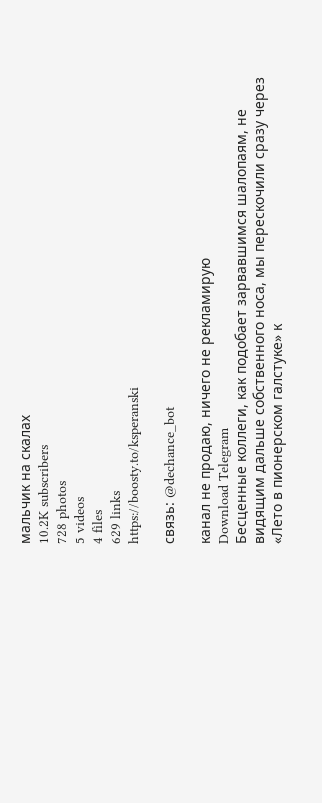мальчик на скалах
10.2K subscribers
728 photos
5 videos
4 files
629 links
https://boosty.to/ksperanski

связь: @dechance_bot

канал не продаю, ничего не рекламирую
Download Telegram
Бесценные коллеги, как подобает зарвавшимся шалопаям, не видящим дальше собственного носа, мы перескочили сразу через «Лето в пионерском галстуке» к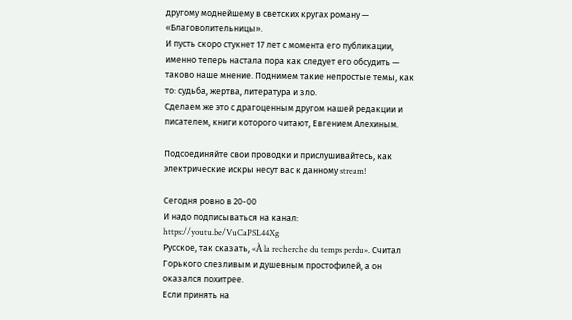другому моднейшему в светских кругах роману — «Благоволительницы».
И пусть скоро стукнет 17 лет с момента его публикации, именно теперь настала пора как следует его обсудить — таково наше мнение. Поднимем такие непростые темы, как то: судьба, жертва, литература и зло.
Сделаем же это с драгоценным другом нашей редакции и писателем, книги которого читают, Евгением Алехиным.

Подсоединяйте свои проводки и прислушивайтесь, как электрические искры несут вас к данному stream!

Сегодня ровно в 20-00
И надо подписываться на канал:
https://youtu.be/VuCaPSL44Xg
Русское, так сказать, «À la recherche du temps perdu». Считал Горького слезливым и душевным простофилей, а он оказался похитрее.
Если принять на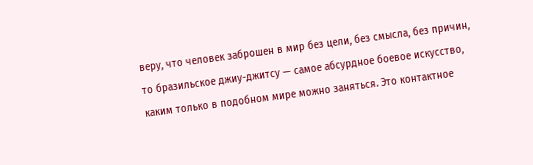веру, что человек заброшен в мир без цели, без смысла, без причин, то бразильское джиу-джитсу — самое абсурдное боевое искусство, каким только в подобном мире можно заняться. Это контактное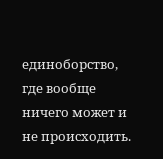единоборство, где вообще ничего может и не происходить.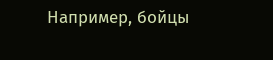Например, бойцы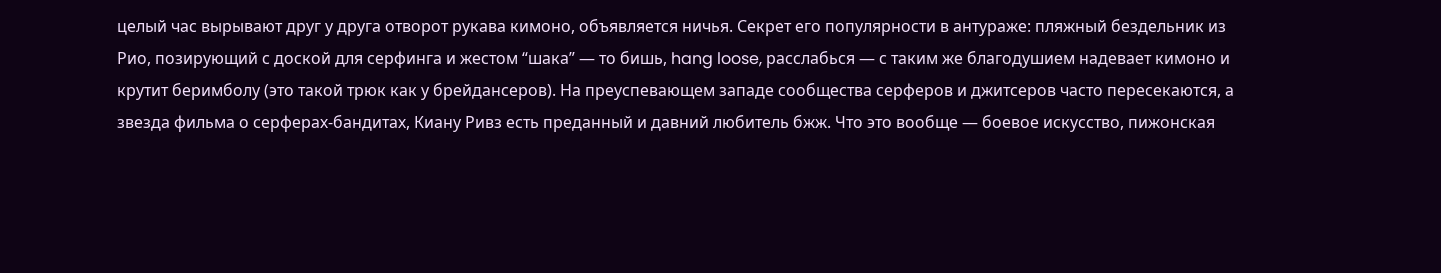целый час вырывают друг у друга отворот рукава кимоно, объявляется ничья. Секрет его популярности в антураже: пляжный бездельник из Рио, позирующий с доской для серфинга и жестом “шака” — то бишь, hang loose, расслабься — с таким же благодушием надевает кимоно и крутит беримболу (это такой трюк как у брейдансеров). На преуспевающем западе сообщества серферов и джитсеров часто пересекаются, а звезда фильма о серферах-бандитах, Киану Ривз есть преданный и давний любитель бжж. Что это вообще — боевое искусство, пижонская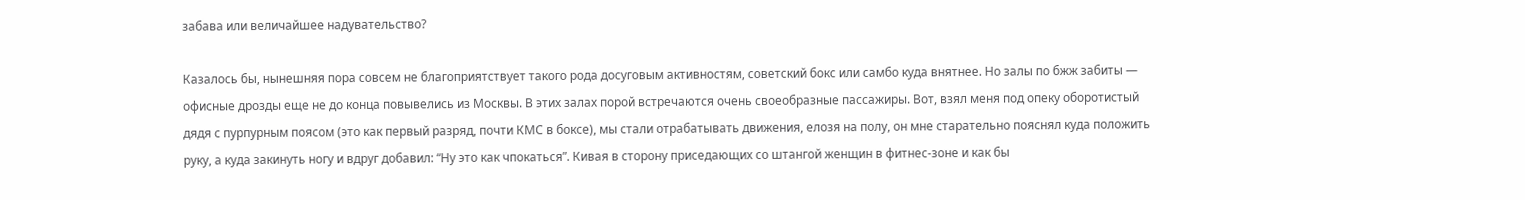забава или величайшее надувательство?

Казалось бы, нынешняя пора совсем не благоприятствует такого рода досуговым активностям, советский бокс или самбо куда внятнее. Но залы по бжж забиты — офисные дрозды еще не до конца повывелись из Москвы. В этих залах порой встречаются очень своеобразные пассажиры. Вот, взял меня под опеку оборотистый дядя с пурпурным поясом (это как первый разряд, почти КМС в боксе), мы стали отрабатывать движения, елозя на полу, он мне старательно пояснял куда положить руку, а куда закинуть ногу и вдруг добавил: “Ну это как чпокаться”. Кивая в сторону приседающих со штангой женщин в фитнес-зоне и как бы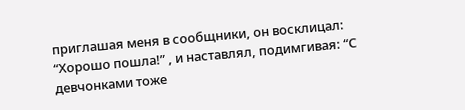приглашая меня в сообщники, он восклицал: “Хорошо пошла!” , и наставлял, подимгивая: “С девчонками тоже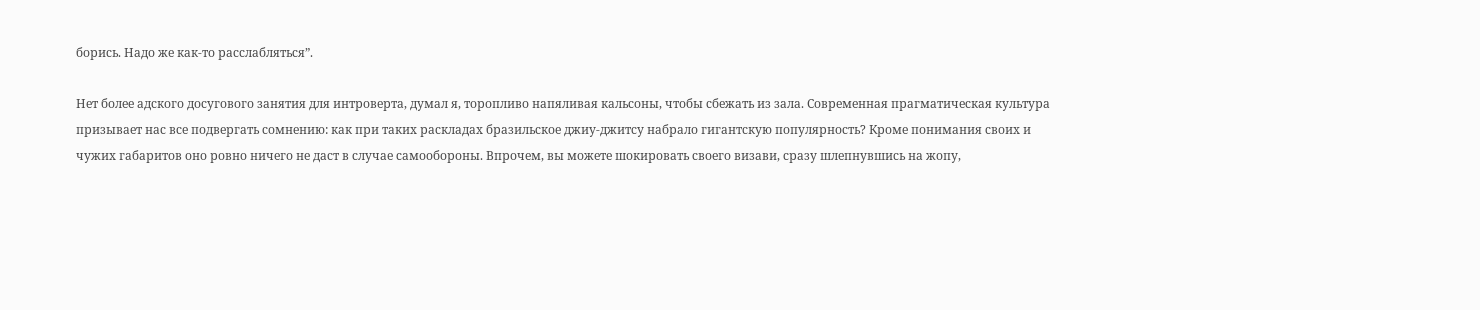борись. Надо же как-то расслабляться”.

Нет более адского досугового занятия для интроверта, думал я, торопливо напяливая кальсоны, чтобы сбежать из зала. Современная прагматическая культура призывает нас все подвергать сомнению: как при таких раскладах бразильское джиу-джитсу набрало гигантскую популярность? Кроме понимания своих и чужих габаритов оно ровно ничего не даст в случае самообороны. Впрочем, вы можете шокировать своего визави, сразу шлепнувшись на жопу,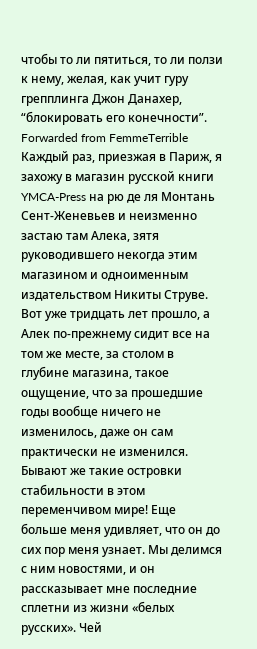чтобы то ли пятиться, то ли ползи к нему, желая, как учит гуру грепплинга Джон Данахер, “блокировать его конечности”.
Forwarded from FemmeTerrible
Каждый раз, приезжая в Париж, я захожу в магазин русской книги YMCA-Press на рю де ля Монтань Сент-Женевьев и неизменно застаю там Алека, зятя руководившего некогда этим магазином и одноименным издательством Никиты Стpyве. Вот уже тридцать лет прошло, а Алек по-прежнему сидит все на том же месте, за столом в глубине магазина, такое ощущение, что за прошедшие годы вообще ничего не изменилось, даже он сам практически не изменился. Бывают же такие островки стабильности в этом переменчивом мире! Еще больше меня удивляет, что он до сих пор меня узнает. Мы делимся с ним новостями, и он рассказывает мне последние сплетни из жизни «белых русских». Чей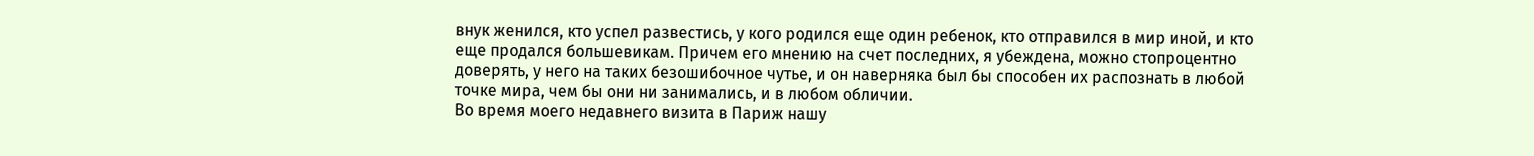внук женился, кто успел развестись, у кого родился еще один ребенок, кто отправился в мир иной, и кто еще продался большевикам. Причем его мнению на счет последних, я убеждена, можно стопроцентно доверять, у него на таких безошибочное чутье, и он наверняка был бы способен их распознать в любой точке мира, чем бы они ни занимались, и в любом обличии.
Во время моего недавнего визита в Париж нашу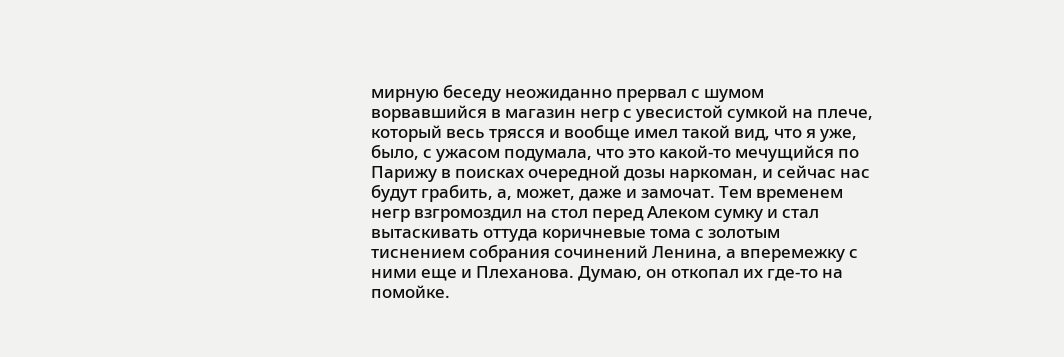мирную беседу неожиданно прервал с шумом ворвавшийся в магазин негр с увесистой сумкой на плече, который весь трясся и вообще имел такой вид, что я уже, было, с ужасом подумала, что это какой-то мечущийся по Парижу в поисках очередной дозы наркоман, и сейчас нас будут грабить, а, может, даже и замочат. Тем временем негр взгромоздил на стол перед Алеком сумку и стал вытаскивать оттуда коричневые тома с золотым тиснением собрания сочинений Ленина, а вперемежку с ними еще и Плеханова. Думаю, он откопал их где-то на помойке.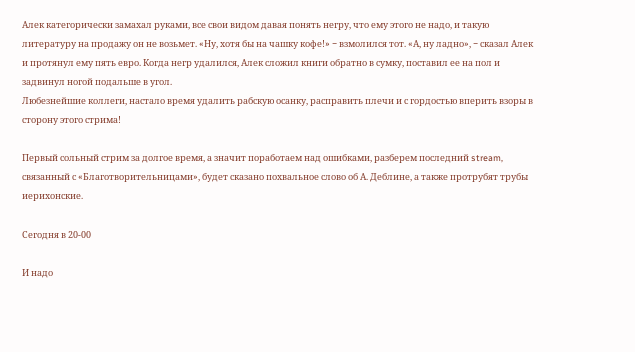Алек категорически замахал руками, все свои видом давая понять негру, что ему этого не надо, и такую литературу на продажу он не возьмет. «Ну, хотя бы на чашку кофе!» − взмолился тот. «А, ну ладно», − сказал Алек и протянул ему пять евро. Когда негр удалился, Алек сложил книги обратно в сумку, поставил ее на пол и задвинул ногой подальше в угол.
Любезнейшие коллеги, настало время удалить рабскую осанку, расправить плечи и с гордостью вперить взоры в сторону этого стрима!

Первый сольный стрим за долгое время, а значит поработаем над ошибками, разберем последний stream, связанный с «Благотворительницами», будет сказано похвальное слово об А. Деблине, а также протрубят трубы иерихонские.

Сегодня в 20-00

И надо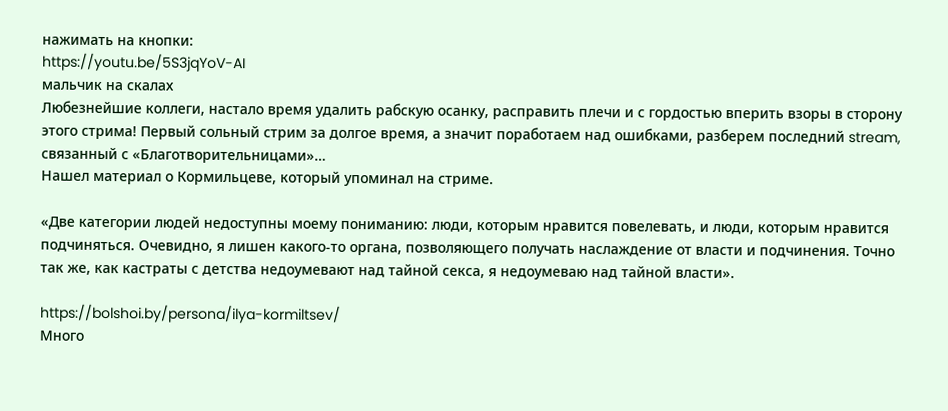нажимать на кнопки:
https://youtu.be/5S3jqYoV-AI
мальчик на скалах
Любезнейшие коллеги, настало время удалить рабскую осанку, расправить плечи и с гордостью вперить взоры в сторону этого стрима! Первый сольный стрим за долгое время, а значит поработаем над ошибками, разберем последний stream, связанный с «Благотворительницами»…
Нашел материал о Кормильцеве, который упоминал на стриме.

«Две категории людей недоступны моему пониманию: люди, которым нравится повелевать, и люди, которым нравится подчиняться. Очевидно, я лишен какого-то органа, позволяющего получать наслаждение от власти и подчинения. Точно так же, как кастраты с детства недоумевают над тайной секса, я недоумеваю над тайной власти».

https://bolshoi.by/persona/ilya-kormiltsev/
Много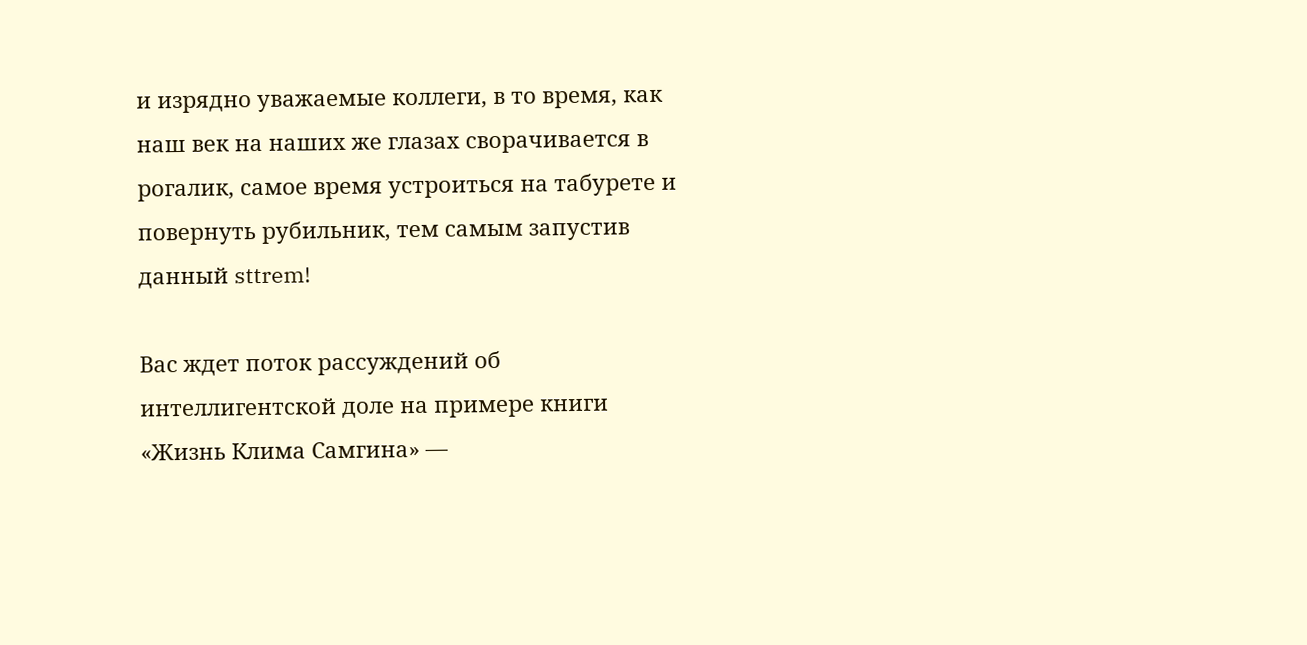и изрядно уважаемые коллеги, в то время, как наш век на наших же глазах сворачивается в рогалик, самое время устроиться на табурете и повернуть рубильник, тем самым запустив данный sttrem!

Вас ждет поток рассуждений об интеллигентской доле на примере книги «Жизнь Клима Самгина» —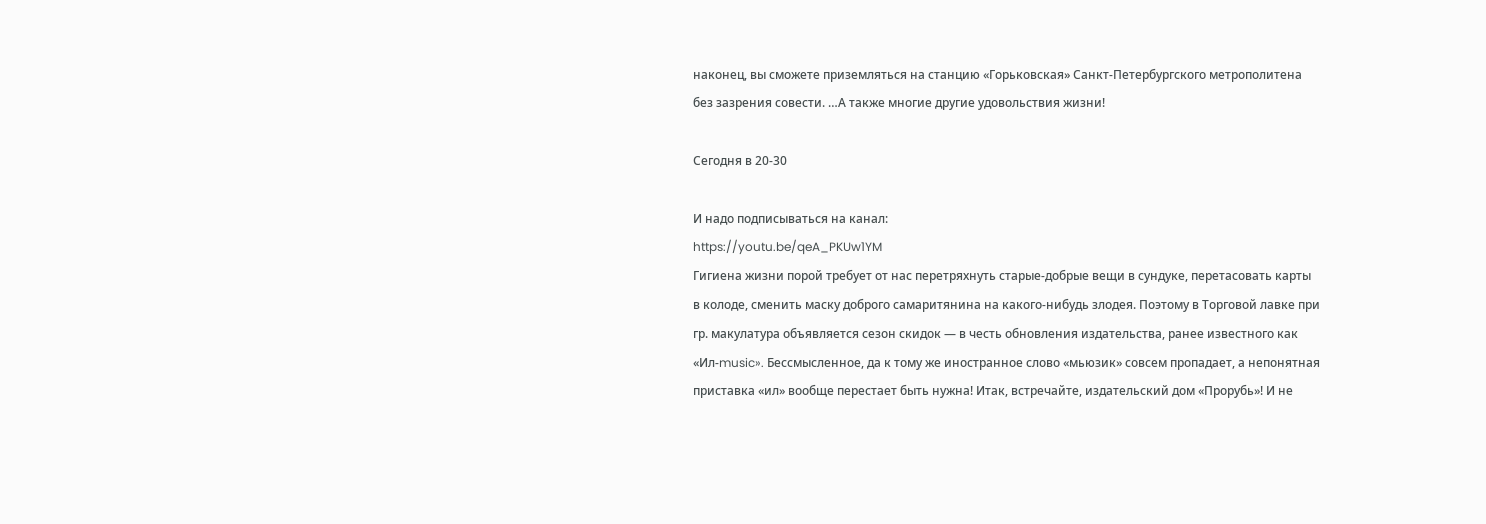наконец, вы сможете приземляться на станцию «Горьковская» Санкт-Петербургского метрополитена без зазрения совести. …А также многие другие удовольствия жизни!

Сегодня в 20-30

И надо подписываться на канал:
https://youtu.be/qeA_PKUw1YM
Гигиена жизни порой требует от нас перетряхнуть старые-добрые вещи в сундуке, перетасовать карты в колоде, сменить маску доброго самаритянина на какого-нибудь злодея. Поэтому в Торговой лавке при гр. макулатура объявляется сезон скидок — в честь обновления издательства, ранее известного как «Ил-music». Бессмысленное, да к тому же иностранное слово «мьюзик» совсем пропадает, а непонятная приставка «ил» вообще перестает быть нужна! Итак, встречайте, издательский дом «Прорубь»! И не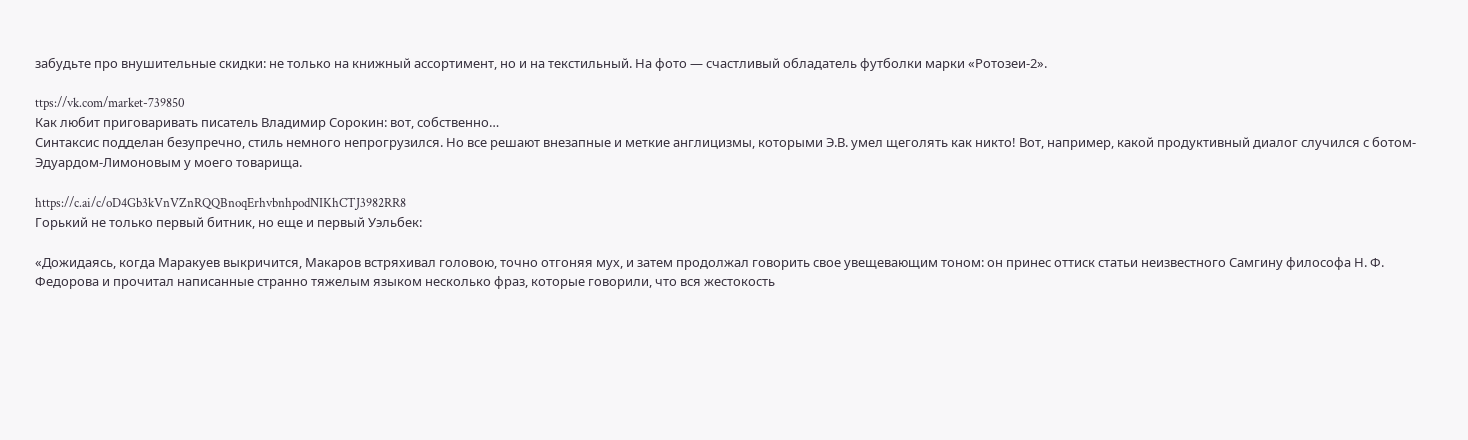забудьте про внушительные скидки: не только на книжный ассортимент, но и на текстильный. На фото — счастливый обладатель футболки марки «Ротозеи-2».

ttps://vk.com/market-739850
Как любит приговаривать писатель Владимир Сорокин: вот, собственно…
Синтаксис подделан безупречно, стиль немного непрогрузился. Но все решают внезапные и меткие англицизмы, которыми Э.В. умел щеголять как никто! Вот, например, какой продуктивный диалог случился с ботом-Эдуардом-Лимоновым у моего товарища.

https://c.ai/c/oD4Gb3kVnVZnRQQBnoqErhvbnhpodNIKhCTJ3982RR8
Горький не только первый битник, но еще и первый Уэльбек:

«Дожидаясь, когда Маракуев выкричится, Макаров встряхивал головою, точно отгоняя мух, и затем продолжал говорить свое увещевающим тоном: он принес оттиск статьи неизвестного Самгину философа Н. Ф. Федорова и прочитал написанные странно тяжелым языком несколько фраз, которые говорили, что вся жестокость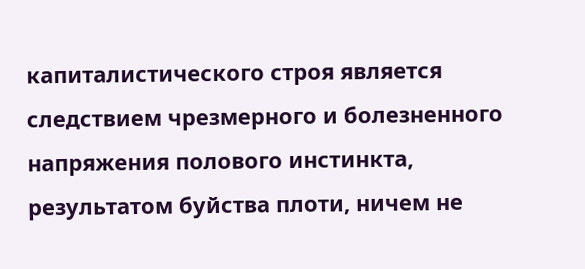капиталистического строя является следствием чрезмерного и болезненного напряжения полового инстинкта, результатом буйства плоти, ничем не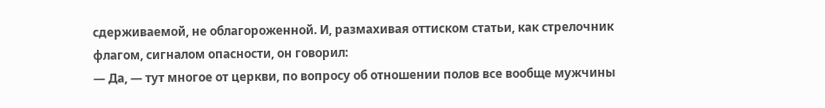сдерживаемой, не облагороженной. И, размахивая оттиском статьи, как стрелочник флагом, сигналом опасности, он говорил:
— Да, — тут многое от церкви, по вопросу об отношении полов все вообще мужчины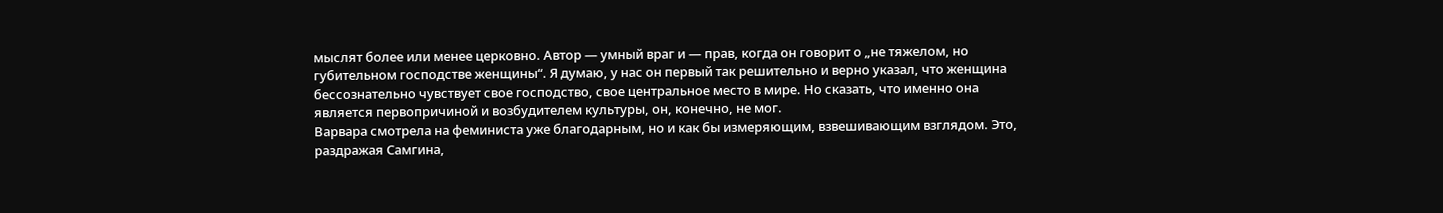мыслят более или менее церковно. Автор — умный враг и — прав, когда он говорит о „не тяжелом, но губительном господстве женщины“. Я думаю, у нас он первый так решительно и верно указал, что женщина бессознательно чувствует свое господство, свое центральное место в мире. Но сказать, что именно она является первопричиной и возбудителем культуры, он, конечно, не мог.
Варвара смотрела на феминиста уже благодарным, но и как бы измеряющим, взвешивающим взглядом. Это, раздражая Самгина,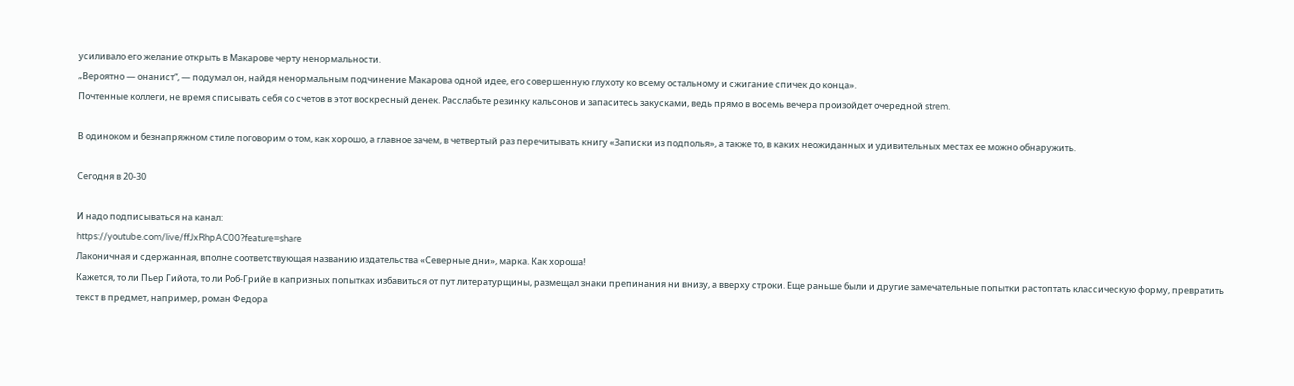усиливало его желание открыть в Макарове черту ненормальности.
„Вероятно — онанист“, — подумал он, найдя ненормальным подчинение Макарова одной идее, его совершенную глухоту ко всему остальному и сжигание спичек до конца».
Почтенные коллеги, не время списывать себя со счетов в этот воскресный денек. Расслабьте резинку кальсонов и запаситесь закусками, ведь прямо в восемь вечера произойдет очередной strem.

В одиноком и безнапряжном стиле поговорим о том, как хорошо, а главное зачем, в четвертый раз перечитывать книгу «Записки из подполья», а также то, в каких неожиданных и удивительных местах ее можно обнаружить.

Сегодня в 20-30

И надо подписываться на канал:
https://youtube.com/live/ffJxRhpAC00?feature=share
Лаконичная и сдержанная, вполне соответствующая названию издательства «Северные дни», марка. Как хороша!
Кажется, то ли Пьер Гийота, то ли Роб-Грийе в капризных попытках избавиться от пут литературщины, размещал знаки препинания ни внизу, а вверху строки. Еще раньше были и другие замечательные попытки растоптать классическую форму, превратить текст в предмет, например, роман Федора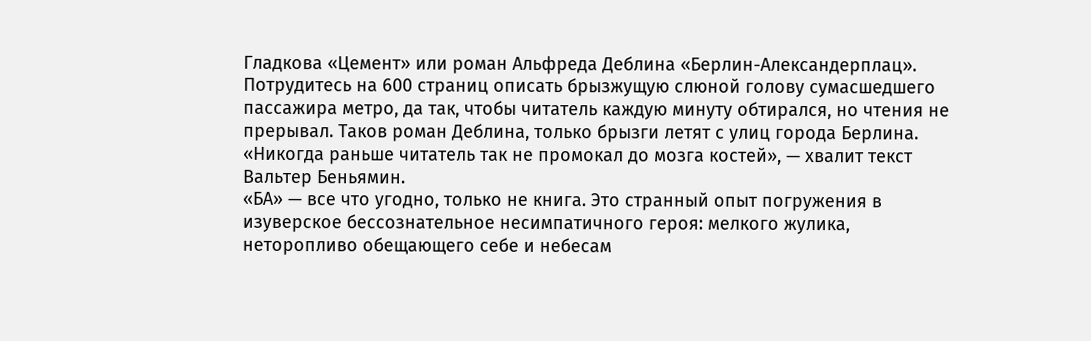Гладкова «Цемент» или роман Альфреда Деблина «Берлин-Александерплац».
Потрудитесь на 600 страниц описать брызжущую слюной голову сумасшедшего пассажира метро, да так, чтобы читатель каждую минуту обтирался, но чтения не прерывал. Таков роман Деблина, только брызги летят с улиц города Берлина. «Никогда раньше читатель так не промокал до мозга костей», — хвалит текст Вальтер Беньямин.
«БА» — все что угодно, только не книга. Это странный опыт погружения в изуверское бессознательное несимпатичного героя: мелкого жулика, неторопливо обещающего себе и небесам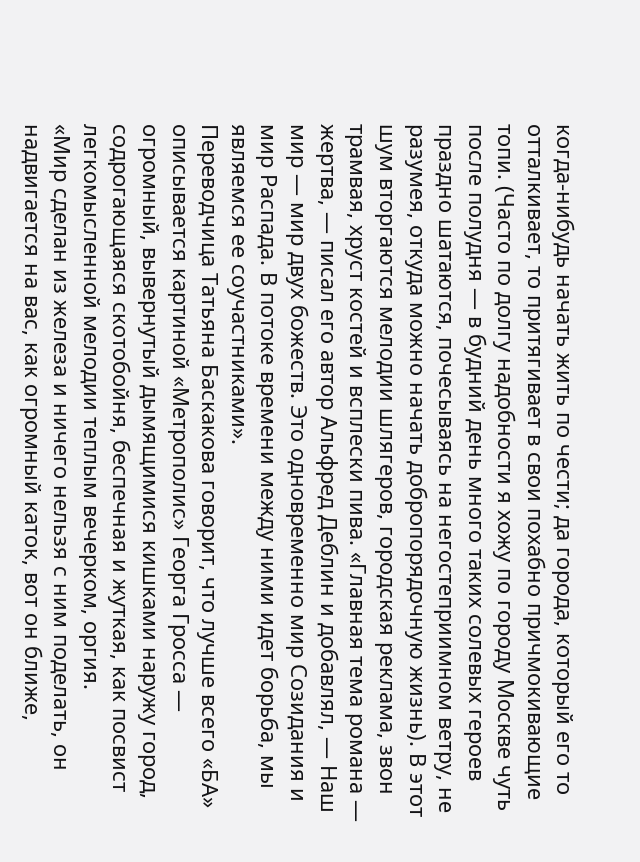когда-нибудь начать жить по чести; да города, который его то отталкивает, то притягивает в свои похабно причмокивающие топи. (Часто по долгу надобности я хожу по городу Москве чуть после полудня — в будний день много таких солевых героев праздно шатаются, почесываясь на негостеприимном ветру, не разумея, откуда можно начать добропорядочную жизнь). В этот шум вторгаются мелодии шлягеров, городская реклама, звон трамвая, хруст костей и всплески пива. «Главная тема романа — жертва, — писал его автор Альфред Деблин и добавлял, — Наш мир — мир двух божеств. Это одновременно мир Созидания и мир Распада. В потоке времени между ними идет борьба, мы являемся ее соучастниками».
Переводчица Татьяна Баскакова говорит, что лучше всего «БА» описывается картиной «Метрополис» Георга Гросса — огромный, вывернутый дымящимися кишками наружу город, содрогающаяся скотобойня, беспечная и жуткая, как посвист легкомысленной мелодии теплым вечерком, оргия.
«Мир сделан из железа и ничего нельзя с ним поделать, он надвигается на вас, как огромный каток, вот он ближе,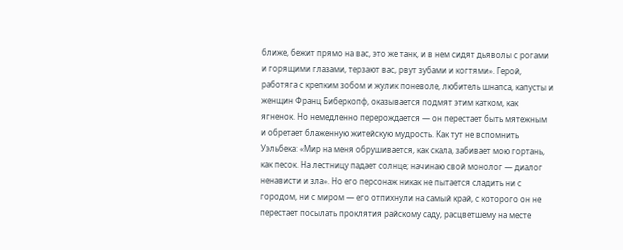ближе, бежит прямо на вас, это же танк, и в нем сидят дьяволы с рогами и горящими глазами, терзают вас, рвут зубами и когтями». Герой, работяга с крепким зобом и жулик поневоле, любитель шнапса, капусты и женщин Франц Биберкопф, оказывается подмят этим катком, как ягненок. Но немедленно перерождается — он перестает быть мятежным и обретает блаженную житейскую мудрость. Как тут не вспомнить Уэльбека: «Мир на меня обрушивается, как скала, забивает мою гортань, как песок. На лестницу падает солнце; начинаю свой монолог — диалог ненависти и зла». Но его персонаж никак не пытается сладить ни с городом, ни с миром — его отпихнули на самый край, с которого он не перестает посылать проклятия райскому саду, расцветшему на месте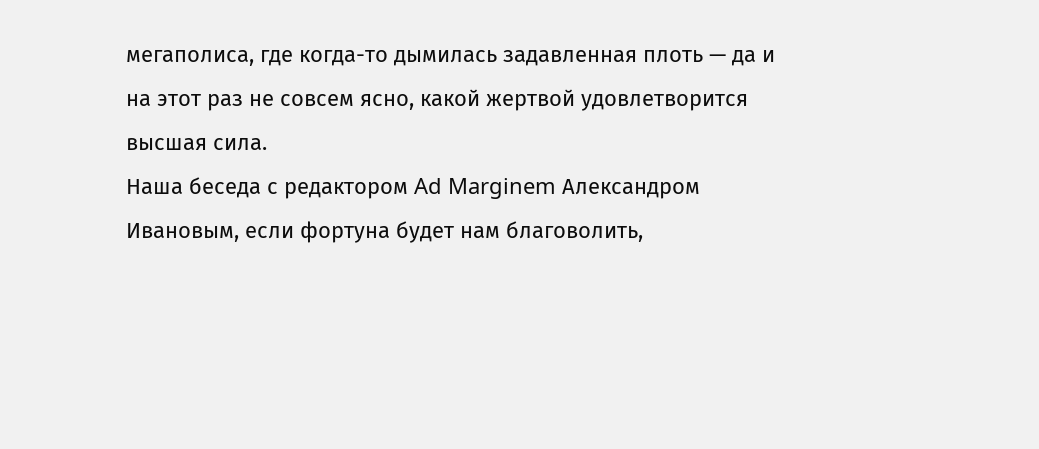мегаполиса, где когда-то дымилась задавленная плоть — да и на этот раз не совсем ясно, какой жертвой удовлетворится высшая сила.
Наша беседа с редактором Ad Marginem Александром Ивановым, если фортуна будет нам благоволить,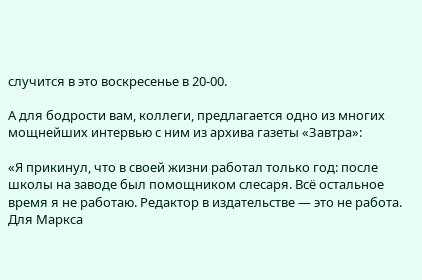случится в это воскресенье в 20-00.

А для бодрости вам, коллеги, предлагается одно из многих мощнейших интервью с ним из архива газеты «Завтра»:

«Я прикинул, что в своей жизни работал только год: после школы на заводе был помощником слесаря. Всё остальное время я не работаю. Редактор в издательстве — это не работа. Для Маркса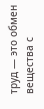труд — это обмен вещества с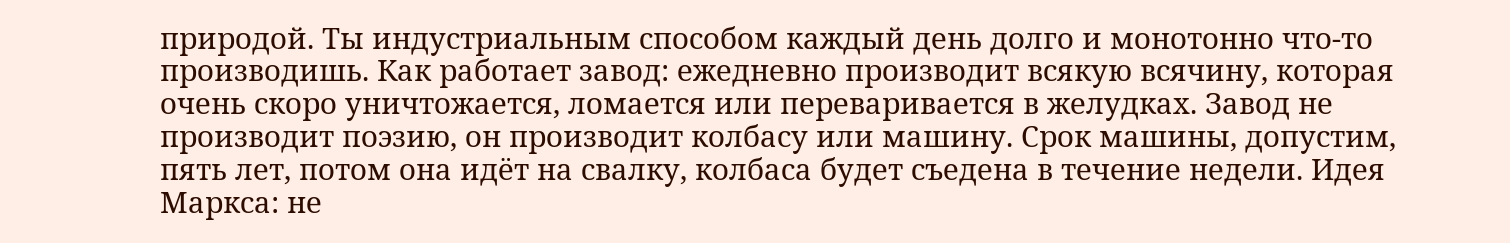природой. Ты индустриальным способом каждый день долго и монотонно что-то производишь. Как работает завод: ежедневно производит всякую всячину, которая очень скоро уничтожается, ломается или переваривается в желудках. Завод не производит поэзию, он производит колбасу или машину. Срок машины, допустим, пять лет, потом она идёт на свалку, колбаса будет съедена в течение недели. Идея Маркса: не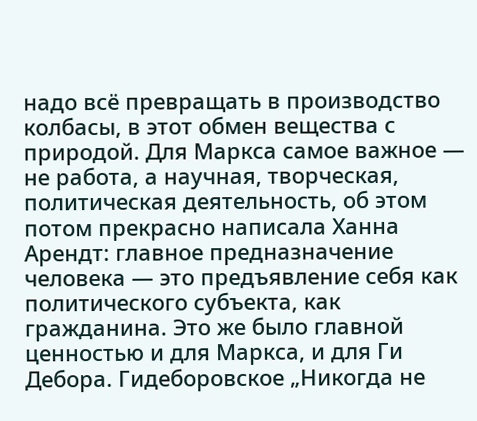надо всё превращать в производство колбасы, в этот обмен вещества с природой. Для Маркса самое важное — не работа, а научная, творческая, политическая деятельность, об этом потом прекрасно написала Ханна Арендт: главное предназначение человека — это предъявление себя как политического субъекта, как гражданина. Это же было главной ценностью и для Маркса, и для Ги Дебора. Гидеборовское „Никогда не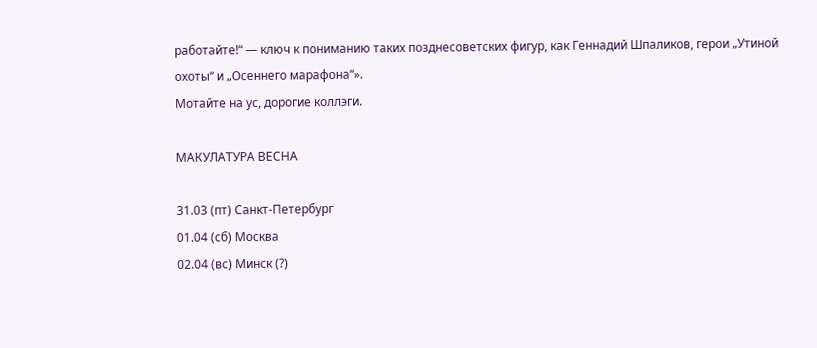работайте!“ — ключ к пониманию таких позднесоветских фигур, как Геннадий Шпаликов, герои „Утиной охоты“ и „Осеннего марафона“».
Мотайте на ус, дорогие коллэги.

МАКУЛАТУРА ВЕСНА

31.03 (пт) Санкт-Петербург
01.04 (сб) Москва
02.04 (вс) Минск (?)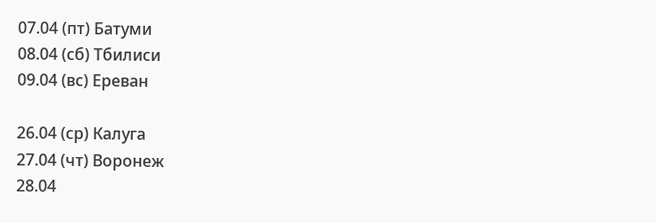07.04 (пт) Батуми
08.04 (сб) Тбилиси
09.04 (вс) Ереван

26.04 (ср) Калуга
27.04 (чт) Воронеж
28.04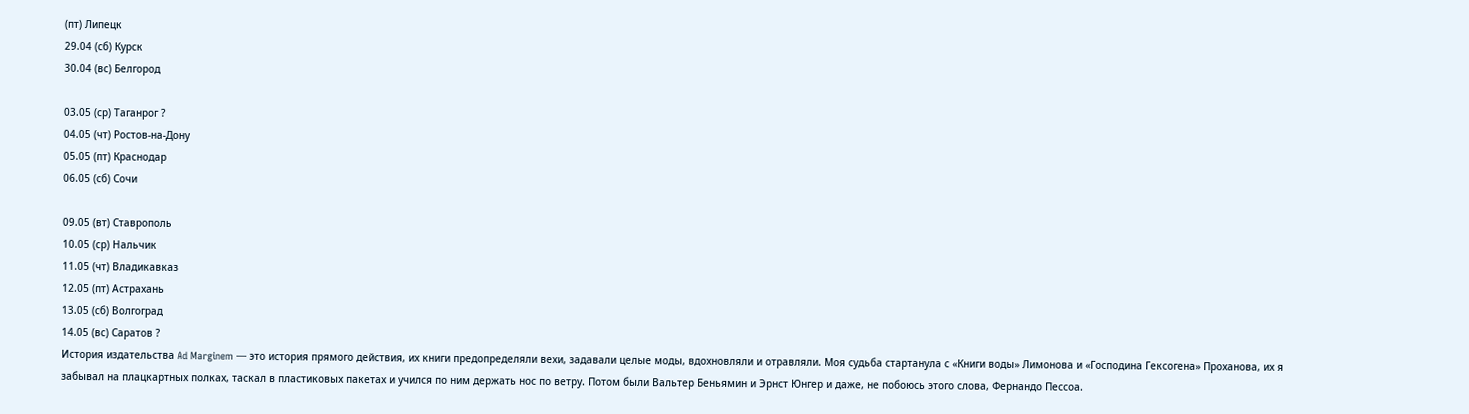(пт) Липецк
29.04 (сб) Курск
30.04 (вс) Белгород

03.05 (ср) Таганрог ?
04.05 (чт) Ростов-на-Дону
05.05 (пт) Краснодар
06.05 (сб) Сочи

09.05 (вт) Ставрополь
10.05 (ср) Нальчик
11.05 (чт) Владикавказ
12.05 (пт) Астрахань
13.05 (сб) Волгоград
14.05 (вс) Саратов ?
История издательства Ad Marginem — это история прямого действия, их книги предопределяли вехи, задавали целые моды, вдохновляли и отравляли. Моя судьба стартанула с «Книги воды» Лимонова и «Господина Гексогена» Проханова, их я забывал на плацкартных полках, таскал в пластиковых пакетах и учился по ним держать нос по ветру. Потом были Вальтер Беньямин и Эрнст Юнгер и даже, не побоюсь этого слова, Фернандо Пессоа.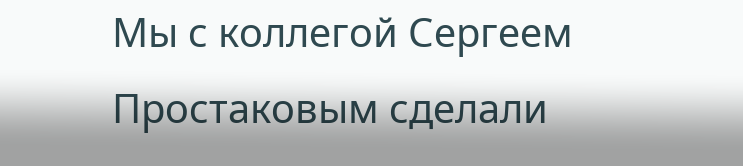Мы с коллегой Сергеем Простаковым сделали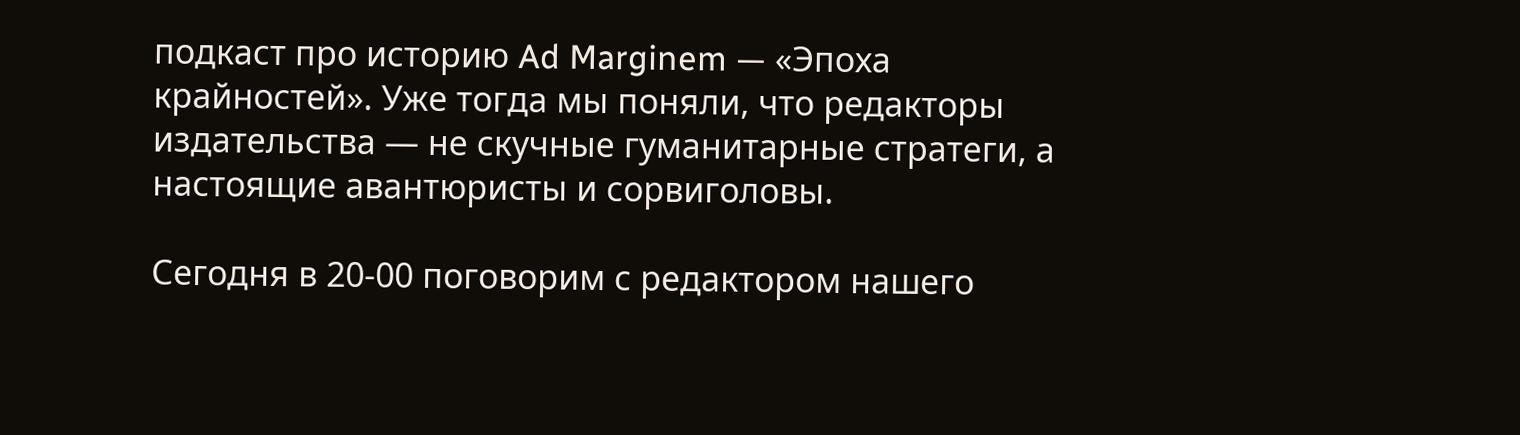подкаст про историю Ad Marginem — «Эпоха крайностей». Уже тогда мы поняли, что редакторы издательства — не скучные гуманитарные стратеги, а настоящие авантюристы и сорвиголовы.

Сегодня в 20-00 поговорим с редактором нашего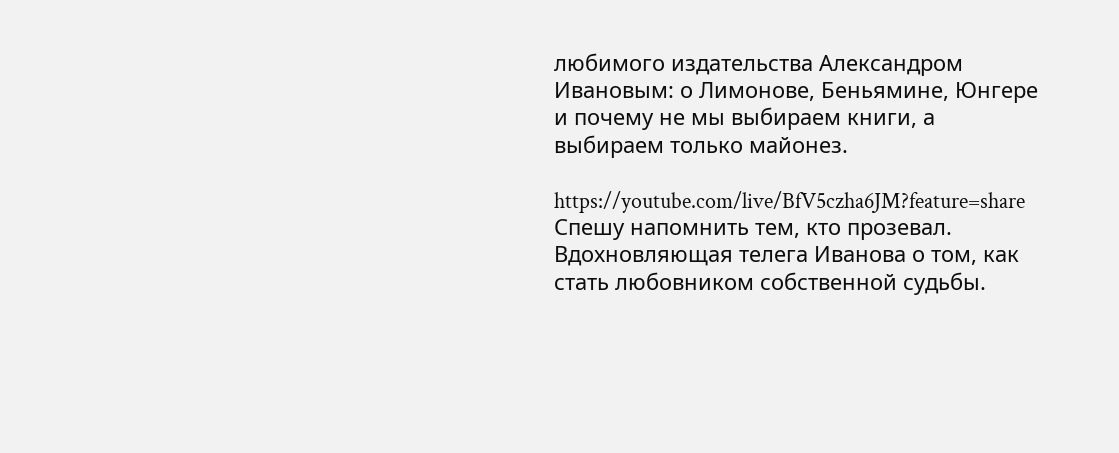любимого издательства Александром Ивановым: о Лимонове, Беньямине, Юнгере и почему не мы выбираем книги, а выбираем только майонез.

https://youtube.com/live/BfV5czha6JM?feature=share
Спешу напомнить тем, кто прозевал. Вдохновляющая телега Иванова о том, как стать любовником собственной судьбы.